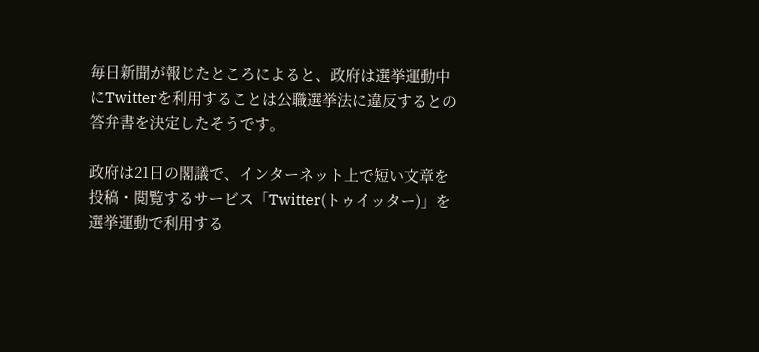毎日新聞が報じたところによると、政府は選挙運動中にTwitterを利用することは公職選挙法に違反するとの答弁書を決定したそうです。

政府は21日の閣議で、インターネット上で短い文章を投稿・閲覧するサービス「Twitter(トゥイッター)」を選挙運動で利用する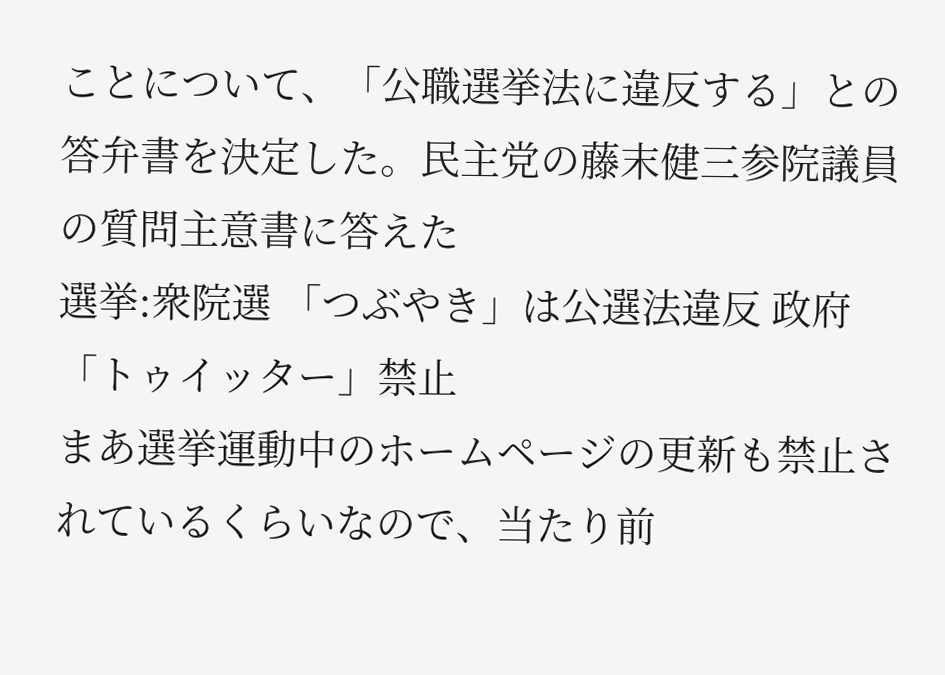ことについて、「公職選挙法に違反する」との答弁書を決定した。民主党の藤末健三参院議員の質問主意書に答えた
選挙:衆院選 「つぶやき」は公選法違反 政府「トゥイッター」禁止
まあ選挙運動中のホームページの更新も禁止されているくらいなので、当たり前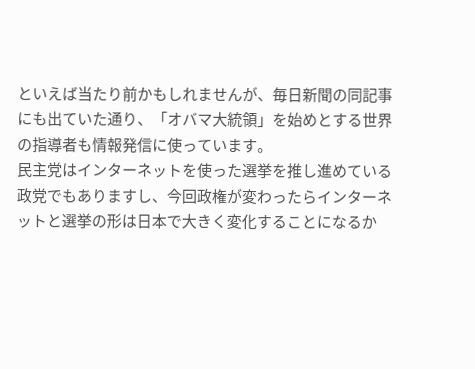といえば当たり前かもしれませんが、毎日新聞の同記事にも出ていた通り、「オバマ大統領」を始めとする世界の指導者も情報発信に使っています。
民主党はインターネットを使った選挙を推し進めている政党でもありますし、今回政権が変わったらインターネットと選挙の形は日本で大きく変化することになるか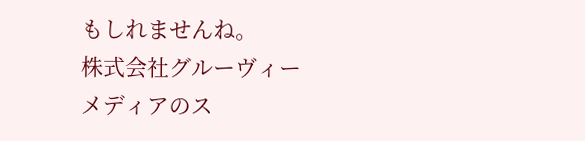もしれませんね。
株式会社グルーヴィーメディアのス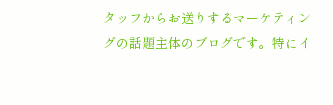タッフからお送りするマーケティングの話題主体のブログです。特にイ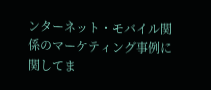ンターネット・モバイル関係のマーケティング事例に関してま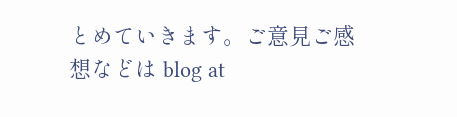とめていきます。ご意見ご感想などは blog at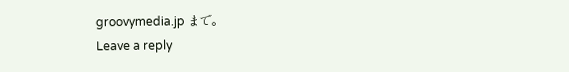groovymedia.jp まで。
Leave a reply